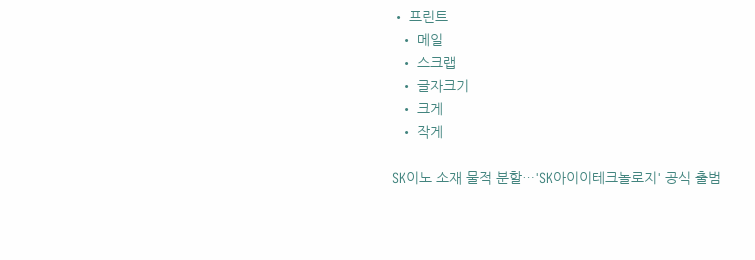• 프린트
  • 메일
  • 스크랩
  • 글자크기
  • 크게
  • 작게

SK이노 소재 물적 분할…'SK아이이테크놀로지' 공식 출범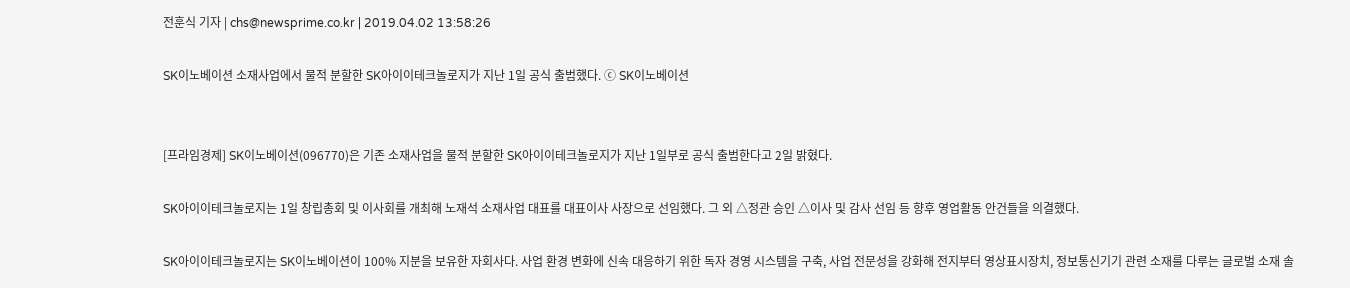전훈식 기자 | chs@newsprime.co.kr | 2019.04.02 13:58:26

SK이노베이션 소재사업에서 물적 분할한 SK아이이테크놀로지가 지난 1일 공식 출범했다. ⓒ SK이노베이션


[프라임경제] SK이노베이션(096770)은 기존 소재사업을 물적 분할한 SK아이이테크놀로지가 지난 1일부로 공식 출범한다고 2일 밝혔다.

SK아이이테크놀로지는 1일 창립총회 및 이사회를 개최해 노재석 소재사업 대표를 대표이사 사장으로 선임했다. 그 외 △정관 승인 △이사 및 감사 선임 등 향후 영업활동 안건들을 의결했다.

SK아이이테크놀로지는 SK이노베이션이 100% 지분을 보유한 자회사다. 사업 환경 변화에 신속 대응하기 위한 독자 경영 시스템을 구축, 사업 전문성을 강화해 전지부터 영상표시장치, 정보통신기기 관련 소재를 다루는 글로벌 소재 솔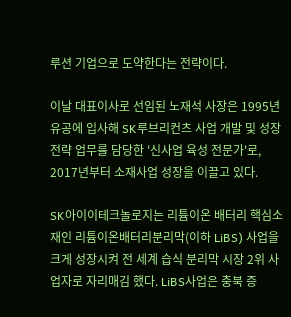루션 기업으로 도약한다는 전략이다.

이날 대표이사로 선임된 노재석 사장은 1995년 유공에 입사해 SK루브리컨츠 사업 개발 및 성장 전략 업무를 담당한 '신사업 육성 전문가'로, 2017년부터 소재사업 성장을 이끌고 있다.

SK아이이테크놀로지는 리튬이온 배터리 핵심소재인 리튬이온배터리분리막(이하 LiBS) 사업을 크게 성장시켜 전 세계 습식 분리막 시장 2위 사업자로 자리매김 했다. LiBS사업은 충북 증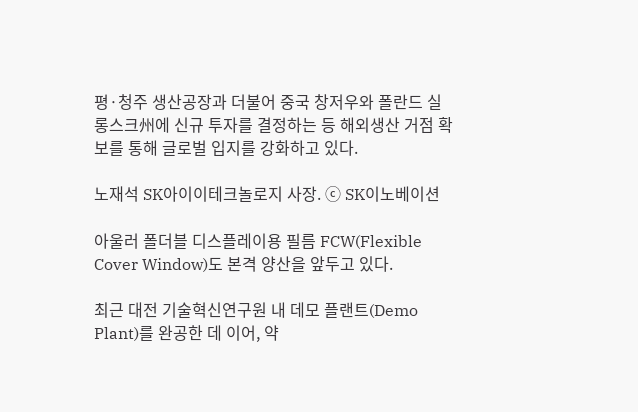평·청주 생산공장과 더불어 중국 창저우와 폴란드 실롱스크州에 신규 투자를 결정하는 등 해외생산 거점 확보를 통해 글로벌 입지를 강화하고 있다.

노재석 SK아이이테크놀로지 사장. ⓒ SK이노베이션

아울러 폴더블 디스플레이용 필름 FCW(Flexible Cover Window)도 본격 양산을 앞두고 있다.

최근 대전 기술혁신연구원 내 데모 플랜트(Demo Plant)를 완공한 데 이어, 약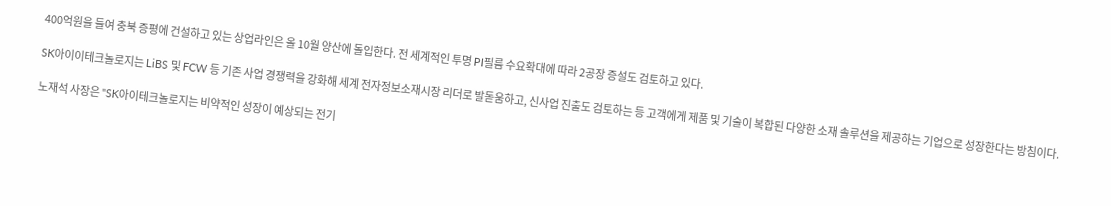400억원을 들여 충북 증평에 건설하고 있는 상업라인은 올 10월 양산에 돌입한다. 전 세계적인 투명 PI필름 수요확대에 따라 2공장 증설도 검토하고 있다.

SK아이이테크놀로지는 LiBS 및 FCW 등 기존 사업 경쟁력을 강화해 세계 전자정보소재시장 리더로 발돋움하고, 신사업 진출도 검토하는 등 고객에게 제품 및 기술이 복합된 다양한 소재 솔루션을 제공하는 기업으로 성장한다는 방침이다.

노재석 사장은 "SK아이테크놀로지는 비약적인 성장이 예상되는 전기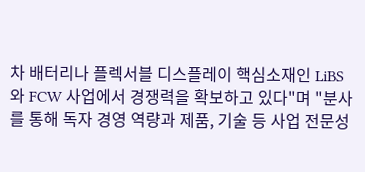차 배터리나 플렉서블 디스플레이 핵심소재인 LiBS와 FCW 사업에서 경쟁력을 확보하고 있다"며 "분사를 통해 독자 경영 역량과 제품, 기술 등 사업 전문성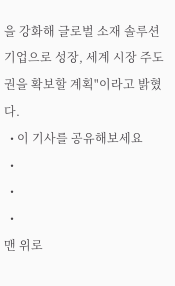을 강화해 글로벌 소재 솔루션 기업으로 성장, 세계 시장 주도권을 확보할 계획"이라고 밝혔다.
  • 이 기사를 공유해보세요
  •
  •
  •
맨 위로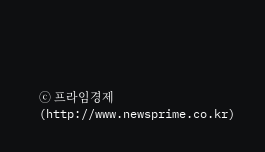ⓒ 프라임경제(http://www.newsprime.co.kr)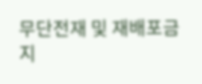무단전재 및 재배포금지